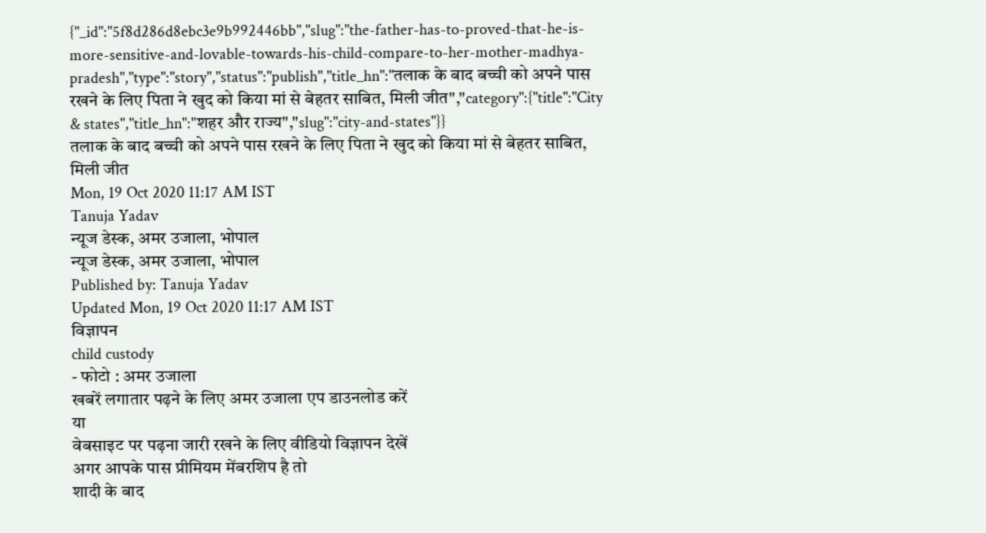{"_id":"5f8d286d8ebc3e9b992446bb","slug":"the-father-has-to-proved-that-he-is-more-sensitive-and-lovable-towards-his-child-compare-to-her-mother-madhya-pradesh","type":"story","status":"publish","title_hn":"तलाक के बाद बच्ची को अपने पास रखने के लिए पिता ने खुद को किया मां से बेहतर साबित, मिली जीत","category":{"title":"City & states","title_hn":"शहर और राज्य","slug":"city-and-states"}}
तलाक के बाद बच्ची को अपने पास रखने के लिए पिता ने खुद को किया मां से बेहतर साबित, मिली जीत
Mon, 19 Oct 2020 11:17 AM IST
Tanuja Yadav
न्यूज डेस्क, अमर उजाला, भोपाल
न्यूज डेस्क, अमर उजाला, भोपाल
Published by: Tanuja Yadav
Updated Mon, 19 Oct 2020 11:17 AM IST
विज्ञापन
child custody
- फोटो : अमर उजाला
खबरें लगातार पढ़ने के लिए अमर उजाला एप डाउनलोड करें
या
वेबसाइट पर पढ़ना जारी रखने के लिए वीडियो विज्ञापन देखें
अगर आपके पास प्रीमियम मेंबरशिप है तो
शादी के बाद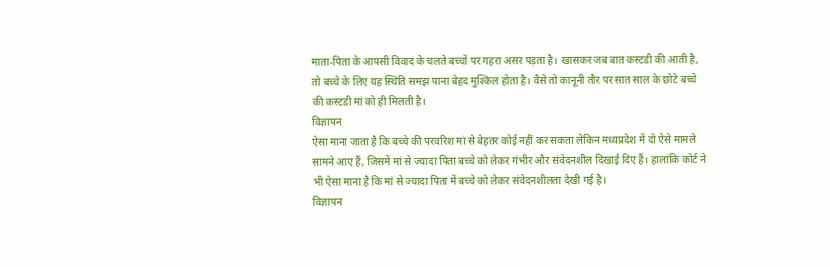माता-पिता के आपसी विवाद के चलते बच्चों पर गहरा असर पड़ता है। खासकर जब बात कस्टडी की आती है, तो बच्चे के लिए यह स्थिति समझ पाना बेहद मुश्किल होता है। वैसे तो कानूनी तौर पर सात साल के छोटे बच्चे की कस्टडी मां को ही मिलती है।
विज्ञापन
ऐसा माना जाता है कि बच्चे की परवरिश मां से बेहतर कोई नहीं कर सकता लेकिन मध्यप्रदेश में दो ऐसे मामले सामने आए हैं, जिसमें मां से ज्यादा पिता बच्चे को लेकर गंभीर और संवेदनशील दिखाई दिए हैं। हालांकि कोर्ट ने भी ऐसा माना है कि मां से ज्यादा पिता में बच्चे को लेकर संवेदनशीलता देखी गई है।
विज्ञापन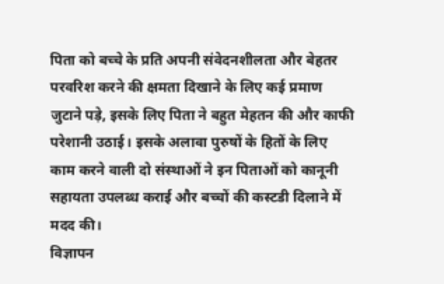पिता को बच्चे के प्रति अपनी संवेदनशीलता और बेहतर परवरिश करने की क्षमता दिखाने के लिए कई प्रमाण जुटाने पड़े, इसके लिए पिता ने बहुत मेहतन की और काफी परेशानी उठाई। इसके अलावा पुरुषों के हितों के लिए काम करने वाली दो संस्थाओं ने इन पिताओं को कानूनी सहायता उपलब्ध कराई और बच्चों की कस्टडी दिलाने में मदद की।
विज्ञापन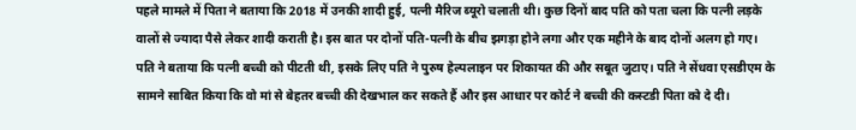पहले मामले में पिता ने बताया कि 2018 में उनकी शादी हुई, पत्नी मैरिज ब्यूरो चलाती थी। कुछ दिनों बाद पति को पता चला कि पत्नी लड़के वालों से ज्यादा पैसे लेकर शादी कराती है। इस बात पर दोनों पति-पत्नी के बीच झगड़ा होने लगा और एक महीने के बाद दोनों अलग हो गए।
पति ने बताया कि पत्नी बच्ची को पीटती थी, इसके लिए पति ने पुरुष हेल्पलाइन पर शिकायत की और सबूत जुटाए। पति ने सेंधवा एसडीएम के सामने साबित किया कि वो मां से बेहतर बच्ची की देखभाल कर सकते हैं और इस आधार पर कोर्ट ने बच्ची की कस्टडी पिता को दे दी।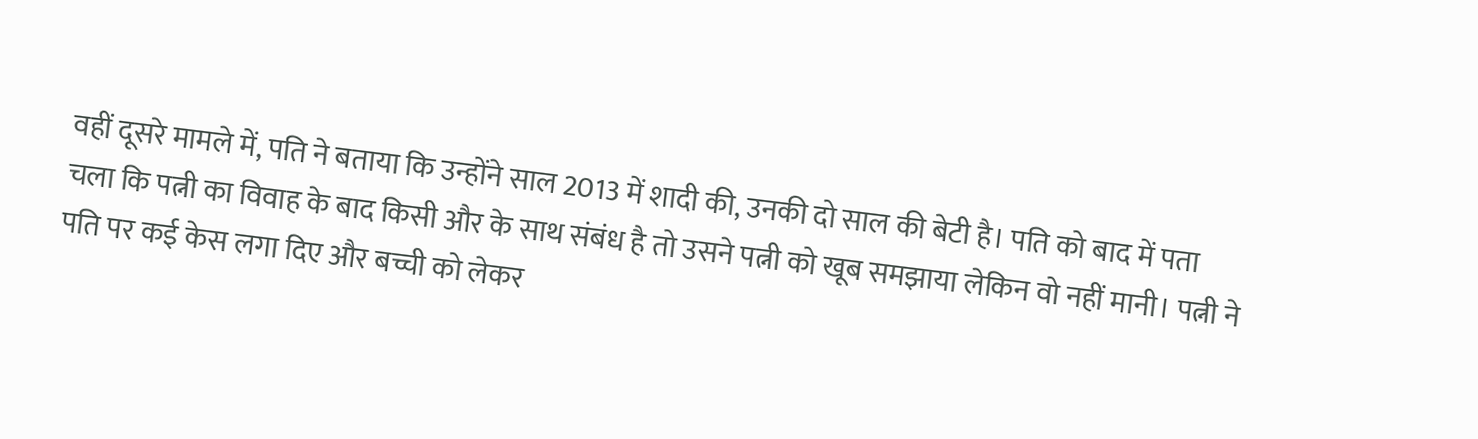वहीं दूसरे मामले में, पति ने बताया कि उन्होंने साल 2013 में शादी की, उनकी दो साल की बेटी है। पति को बाद में पता चला कि पत्नी का विवाह के बाद किसी और के साथ संबंध है तो उसने पत्नी को खूब समझाया लेकिन वो नहीं मानी। पत्नी ने पति पर कई केस लगा दिए और बच्ची को लेकर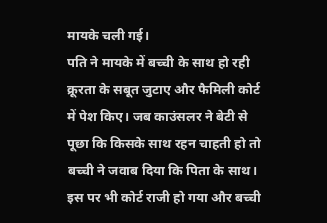मायके चली गई।
पति ने मायके में बच्ची के साथ हो रही क्रूरता के सबूत जुटाए और फैमिली कोर्ट में पेश किए। जब काउंसलर ने बेटी से पूछा कि किसके साथ रहन चाहती हो तो बच्ची ने जवाब दिया कि पिता के साथ। इस पर भी कोर्ट राजी हो गया और बच्ची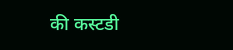की कस्टडी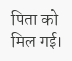पिता को मिल गई।